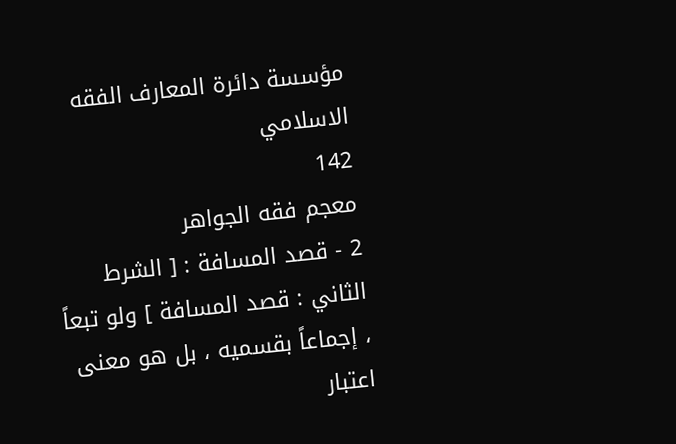مؤسسة دائرة المعارف الفقه الاسلامي
142
معجم فقه الجواهر
2 - قصد المسافة : [ الشرط الثاني : قصد المسافة ] ولو تبعاً ، إجماعاً بقسميه ، بل هو معنى اعتبار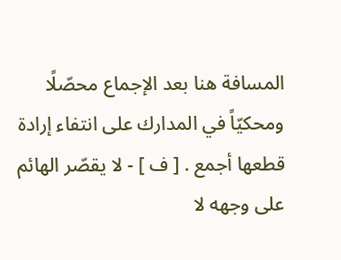المسافة هنا بعد الإجماع محصّلًا ومحكيّاً في المدارك على انتفاء إرادة قطعها أجمع . [ ف ] - لا يقصّر الهائم على وجهه لا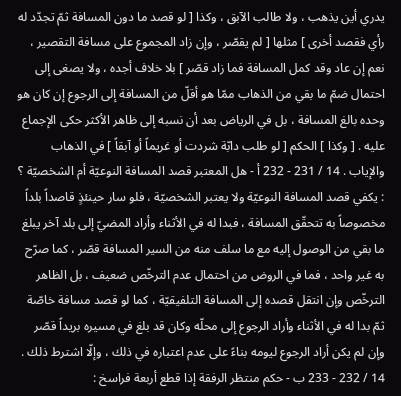يدري أين يذهب ، ولا طالب الآبق ، وكذا [ لو قصد ما دون المسافة ثمّ تجدّد له رأي فقصد أخرى ] مثلها [ لم يقصّر ، وإن زاد المجموع على مسافة التقصير ، نعم إن عاد وقد كمل المسافة فما زاد قصّر ] بلا خلاف أجده ، ولا يصغى إلى احتمال ضمّ ما بقي من الذهاب ممّا هو أقلّ من المسافة إلى الرجوع إن كان هو وحده بالغ المسافة ، بل في الرياض بعد أن نسبه إلى ظاهر الأكثر حكى الإجماع عليه . [ وكذا ] الحكم [ لو طلب دابّة شردت أو غريماً أو آبقاً ] في الذهاب والإياب . 14 / 231 - 232 أ - هل المعتبر قصد المسافة النوعيّة أم الشخصيّة ؟ : يكفي قصد المسافة النوعيّة ولا يعتبر الشخصيّة ، فلو سار حينئذٍ قاصداً بلداً مخصوصاً به تتحقّق المسافة ، فبدا له في الأثناء وأراد المضيّ إلى بلد آخر يبلغ ما بقي من الوصول إليه مع ما سلف منه من السير المسافة قصّر ، كما صرّح به غير واحد ، فما في الروض من احتمال عدم الترخّص ضعيف ، بل الظاهر الترخّص وإن انتقل قصده إلى المسافة التلفيقيّة ، كما لو قصد مسافة خاصّة ثمّ بدا له في الأثناء وأراد الرجوع إلى محلّه وكان قد بلغ في مسيره بريداً قصّر وإن لم يكن أراد الرجوع ليومه بناءً على عدم اعتباره في ذلك ، وإلّا اشترط ذلك . 14 / 232 - 233 ب - حكم منتظر الرفقة إذا قطع أربعة فراسخ :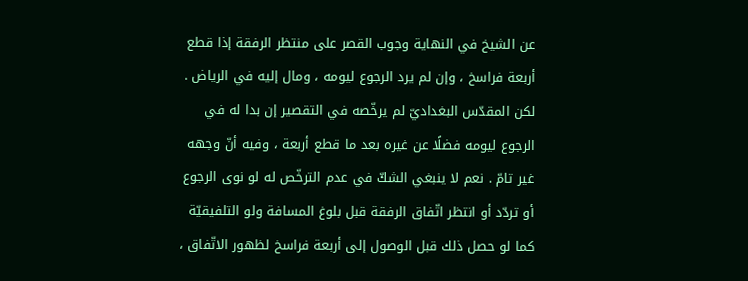عن الشيخ في النهاية وجوب القصر على منتظر الرفقة إذا قطع أربعة فراسخ ، وإن لم يرد الرجوع ليومه ، ومال إليه في الرياض . لكن المقدّس البغداديّ لم يرخّصه في التقصير إن بدا له في الرجوع ليومه فضلًا عن غيره بعد ما قطع أربعة ، وفيه أنّ وجهه غير تامّ . نعم لا ينبغي الشكّ في عدم الترخّص له لو نوى الرجوع أو تردّد أو انتظر اتّفاق الرفقة قبل بلوغ المسافة ولو التلفيقيّة كما لو حصل ذلك قبل الوصول إلى أربعة فراسخ لظهور الاتّفاق ،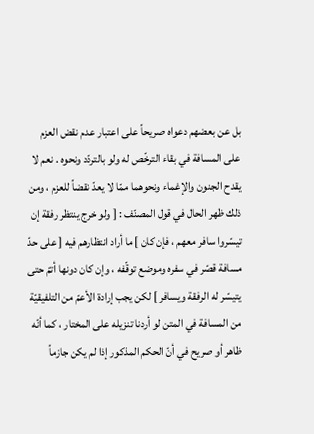بل عن بعضهم دعواه صريحاً على اعتبار عدم نقض العزم على المسافة في بقاء الترخّص له ولو بالتردّد ونحوه . نعم لا يقدح الجنون والإغماء ونحوهما ممّا لا يعدّ نقضاً للعزم ، ومن ذلك ظهر الحال في قول المصنّف : [ ولو خرج ينتظر رفقة إن تيسّروا سافر معهم ، فإن كان ] ما أراد انتظارهم فيه [ على حدّ مسافة قصّر في سفره وموضع توقّفه ، وإن كان دونها أتمّ حتى يتيسّر له الرفقة ويسافر ] لكن يجب إرادة الأعمّ من التلفيقيّة من المسافة في المتن لو أردنا تنزيله على المختار ، كما أنّه ظاهر أو صريح في أنّ الحكم المذكور إذا لم يكن جازماً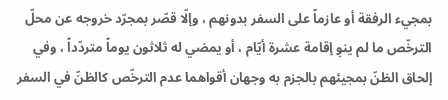بمجيء الرفقة أو عازماً على السفر بدونهم ، وإلّا قصّر بمجرّد خروجه عن محلّ الترخّص ما لم ينوِ إقامة عشرة أيّام ، أو يمضي له ثلاثون يوماً متردّداً ، وفي إلحاق الظنّ بمجيئهم بالجزم به وجهان أقواهما عدم الترخّص كالظنّ في السفر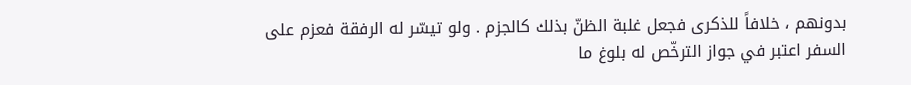بدونهم ، خلافاً للذكرى فجعل غلبة الظنّ بذلك كالجزم . ولو تيسّر له الرفقة فعزم على السفر اعتبر في جواز الترخّص له بلوغ ما